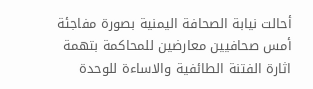أحالت نيابة الصحافة اليمنية بصورة مفاجئة أمس صحافيين معارضين للمحاكمة بتهمة اثارة الفتنة الطائفية والاساءة للوحدة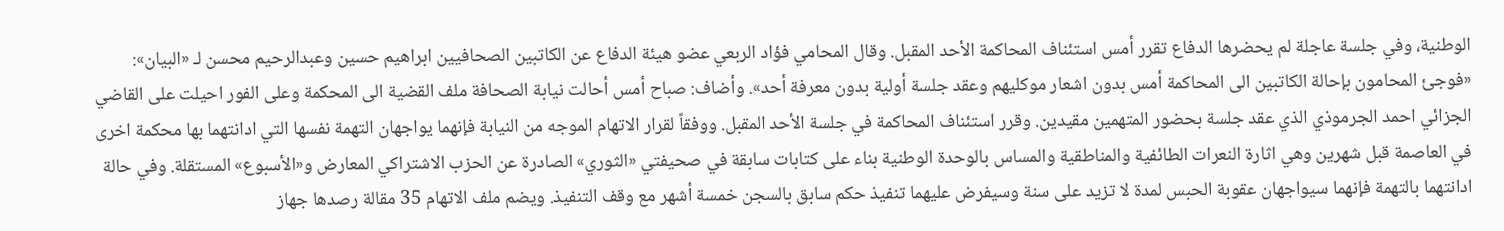الوطنية، وفي جلسة عاجلة لم يحضرها الدفاع تقرر أمس استئناف المحاكمة الأحد المقبل. وقال المحامي فؤاد الربعي عضو هيئة الدفاع عن الكاتبين الصحافيين ابراهيم حسين وعبدالرحيم محسن لـ «البيان»: «فوجئ المحامون بإحالة الكاتبين الى المحاكمة أمس بدون اشعار موكليهم وعقد جلسة أولية بدون معرفة أحد». وأضاف: صباح أمس أحالت نيابة الصحافة ملف القضية الى المحكمة وعلى الفور احيلت على القاضي الجزائي احمد الجرموذي الذي عقد جلسة بحضور المتهمين مقيدين. وقرر استئناف المحاكمة في جلسة الأحد المقبل. ووفقاً لقرار الاتهام الموجه من النيابة فإنهما يواجهان التهمة نفسها التي ادانتهما بها محكمة اخرى في العاصمة قبل شهرين وهي اثارة النعرات الطائفية والمناطقية والمساس بالوحدة الوطنية بناء على كتابات سابقة في صحيفتي «الثوري» الصادرة عن الحزب الاشتراكي المعارض و«الأسبوع» المستقلة. وفي حالة ادانتهما بالتهمة فإنهما سيواجهان عقوبة الحبس لمدة لا تزيد على سنة وسيفرض عليهما تنفيذ حكم سابق بالسجن خمسة أشهر مع وقف التنفيذ. ويضم ملف الاتهام 35 مقالة رصدها جهاز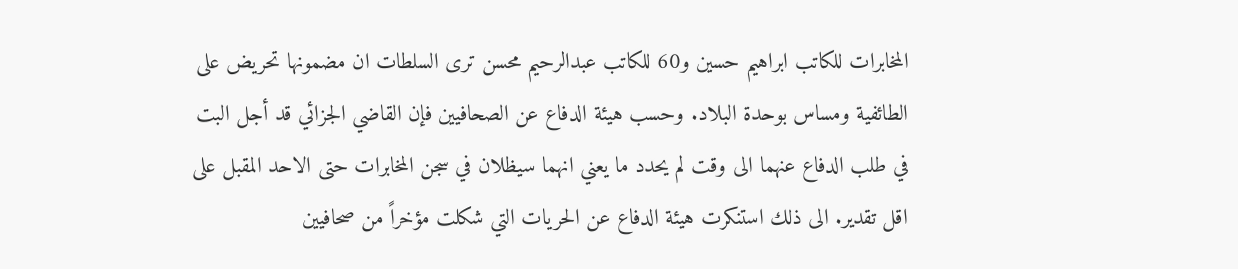المخابرات للكاتب ابراهيم حسين و60 للكاتب عبدالرحيم محسن ترى السلطات ان مضمونها تحريض على الطائفية ومساس بوحدة البلاد. وحسب هيئة الدفاع عن الصحافيين فإن القاضي الجزائي قد أجل البت في طلب الدفاع عنهما الى وقت لم يحدد ما يعني انهما سيظلان في سجن المخابرات حتى الاحد المقبل على اقل تقدير. الى ذلك استنكرت هيئة الدفاع عن الحريات التي شكلت مؤخراً من صحافيين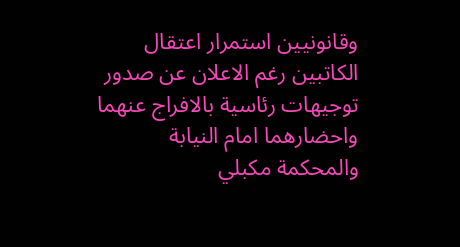وقانونيين استمرار اعتقال الكاتبين رغم الاعلان عن صدور توجيهات رئاسية بالافراج عنهما واحضارهما امام النيابة والمحكمة مكبلي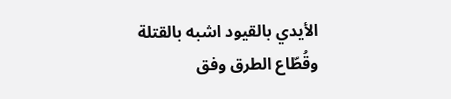الأيدي بالقيود اشبه بالقتلة وقُطّاع الطرق وفق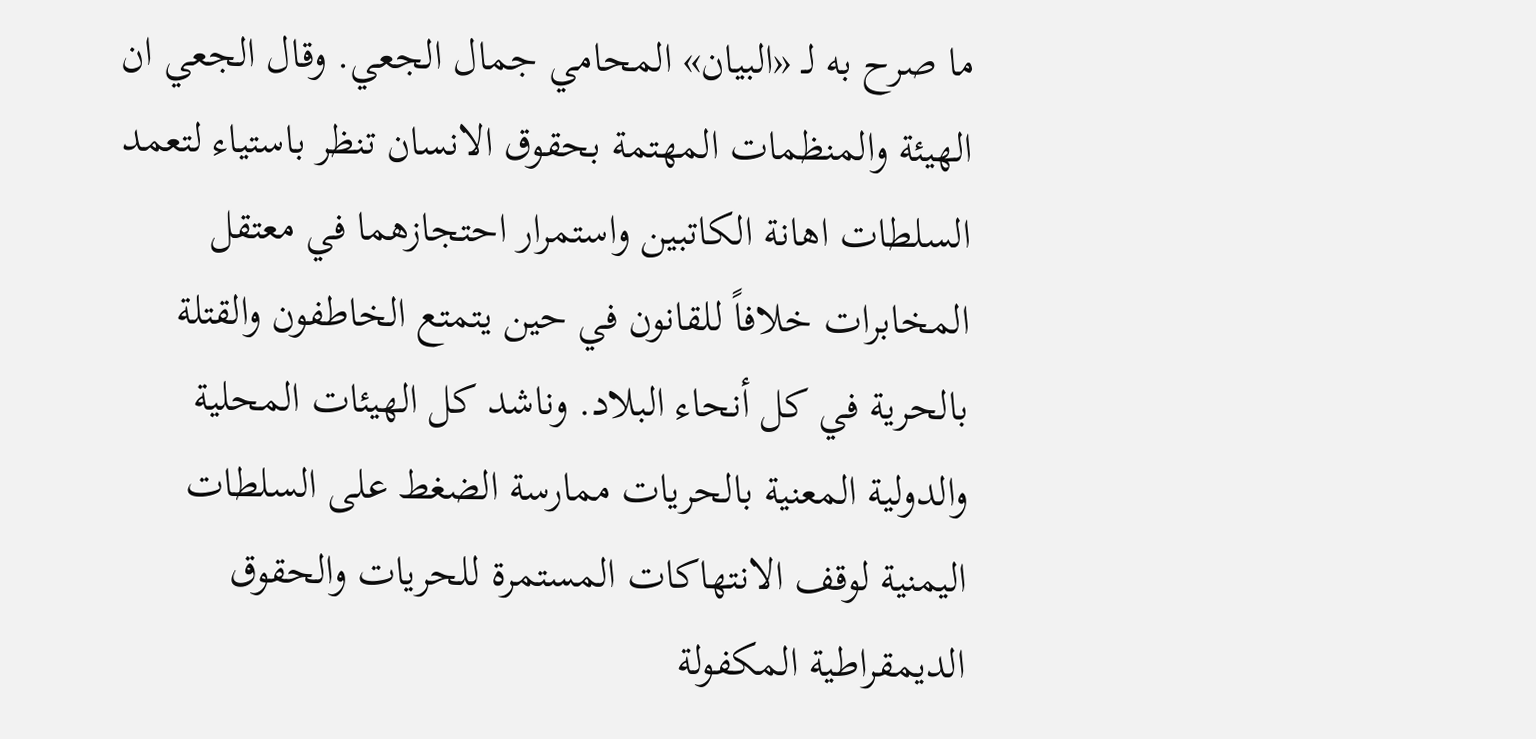ما صرح به لـ «البيان» المحامي جمال الجعي. وقال الجعي ان الهيئة والمنظمات المهتمة بحقوق الانسان تنظر باستياء لتعمد السلطات اهانة الكاتبين واستمرار احتجازهما في معتقل المخابرات خلافاً للقانون في حين يتمتع الخاطفون والقتلة بالحرية في كل أنحاء البلاد. وناشد كل الهيئات المحلية والدولية المعنية بالحريات ممارسة الضغط على السلطات اليمنية لوقف الانتهاكات المستمرة للحريات والحقوق الديمقراطية المكفولة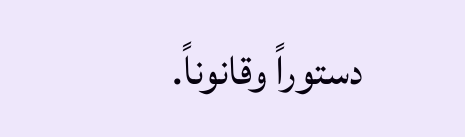دستوراً وقانوناً.